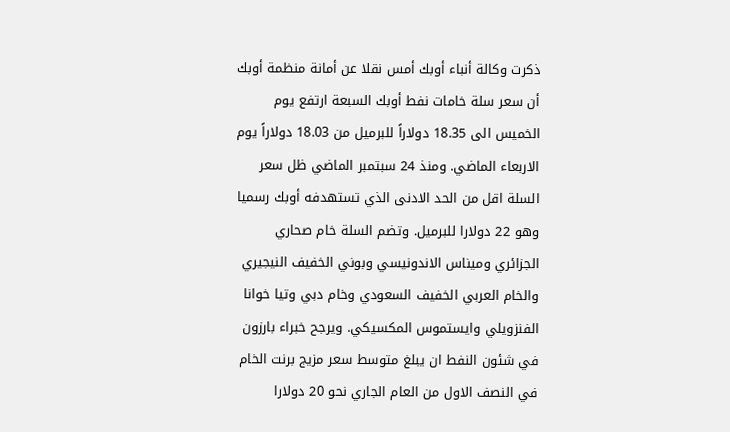ذكرت وكالة أنباء أوبك أمس نقلا عن أمانة منظمة أوبك أن سعر سلة خامات نفط أوبك السبعة ارتفع يوم الخميس الى 18.35 دولاراً للبرميل من 18.03 دولاراً يوم الاربعاء الماضي. ومنذ 24 سبتمبر الماضي ظل سعر السلة اقل من الحد الادنى الذي تستهدفه أوبك رسميا وهو 22 دولارا للبرميل. وتضم السلة خام صحاري الجزائري وميناس الاندونيسي وبوني الخفيف النيجيري والخام العربي الخفيف السعودي وخام دبي وتيا خوانا الفنزويلي وايستموس المكسيكي. ويرجح خبراء بارزون في شئون النفط ان يبلغ متوسط سعر مزيج برنت الخام في النصف الاول من العام الجاري نحو 20 دولارا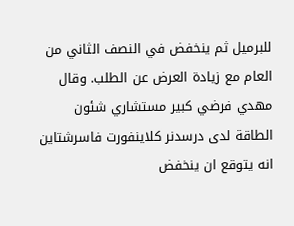للبرميل ثم ينخفض في النصف الثاني من العام مع زيادة العرض عن الطلب. وقال مهدي فرضي كبير مستشاري شئون الطاقة لدى درسدنر كلاينفورت فاسرشتاين انه يتوقع ان ينخفض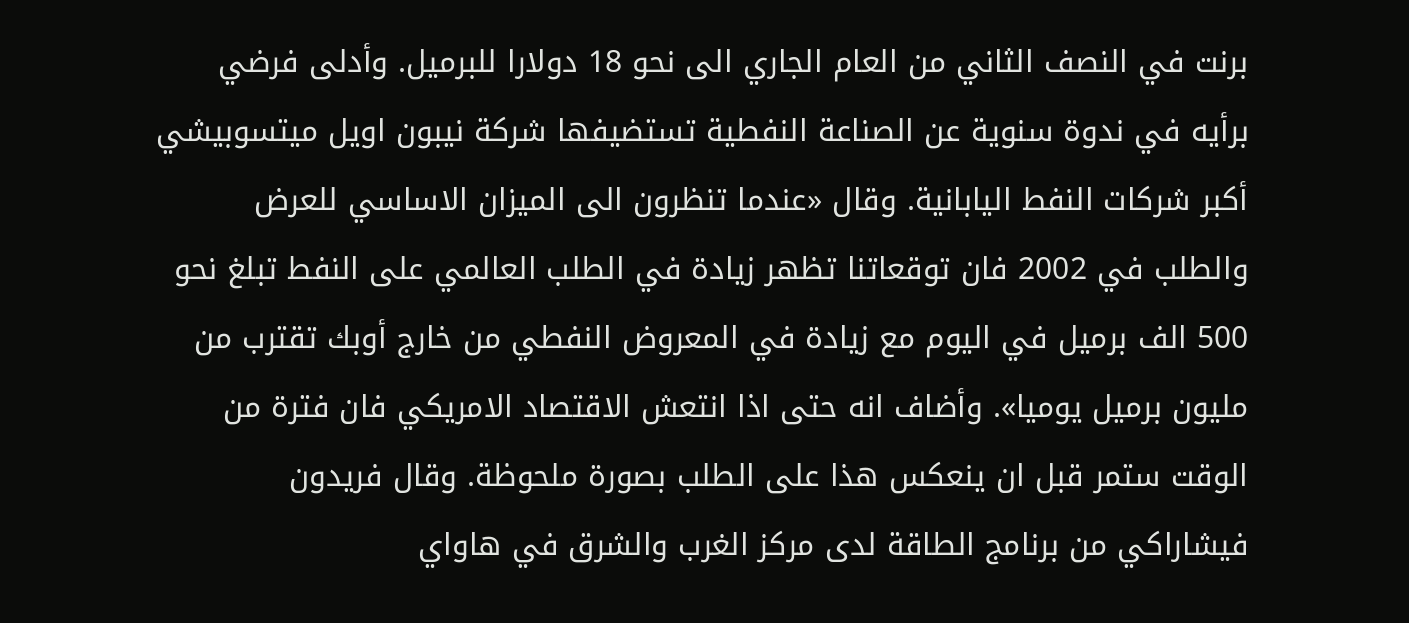برنت في النصف الثاني من العام الجاري الى نحو 18 دولارا للبرميل. وأدلى فرضي برأيه في ندوة سنوية عن الصناعة النفطية تستضيفها شركة نيبون اويل ميتسوبيشي أكبر شركات النفط اليابانية. وقال «عندما تنظرون الى الميزان الاساسي للعرض والطلب في 2002 فان توقعاتنا تظهر زيادة في الطلب العالمي على النفط تبلغ نحو 500 الف برميل في اليوم مع زيادة في المعروض النفطي من خارج أوبك تقترب من مليون برميل يوميا». وأضاف انه حتى اذا انتعش الاقتصاد الامريكي فان فترة من الوقت ستمر قبل ان ينعكس هذا على الطلب بصورة ملحوظة. وقال فريدون فيشاراكي من برنامج الطاقة لدى مركز الغرب والشرق في هاواي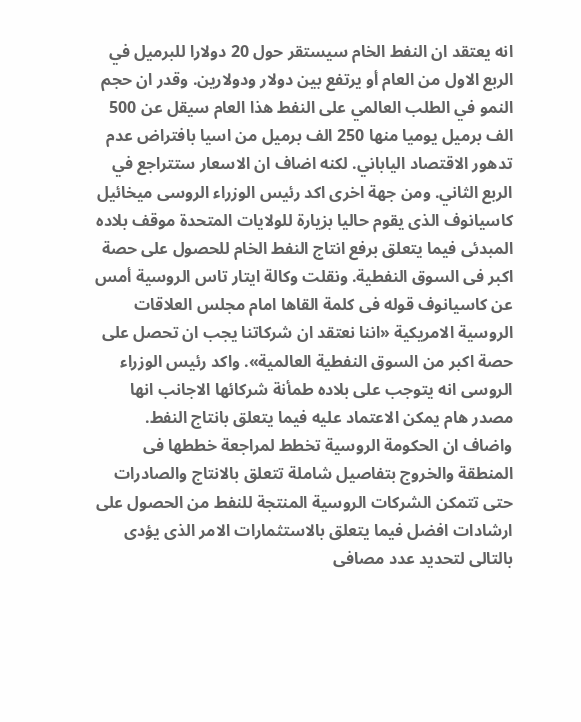انه يعتقد ان النفط الخام سيستقر حول 20 دولارا للبرميل في الربع الاول من العام أو يرتفع بين دولار ودولارين. وقدر ان حجم النمو في الطلب العالمي على النفط هذا العام سيقل عن 500 الف برميل يوميا منها 250 الف برميل من اسيا بافتراض عدم تدهور الاقتصاد الياباني. لكنه اضاف ان الاسعار ستتراجع في الربع الثاني. ومن جهة اخرى اكد رئيس الوزراء الروسى ميخائيل كاسيانوف الذى يقوم حاليا بزيارة للولايات المتحدة موقف بلاده المبدئى فيما يتعلق برفع انتاج النفط الخام للحصول على حصة اكبر فى السوق النفطية. ونقلت وكالة ايتار تاس الروسية أمس عن كاسيانوف قوله فى كلمة القاها امام مجلس العلاقات الروسية الامريكية «اننا نعتقد ان شركاتنا يجب ان تحصل على حصة اكبر من السوق النفطية العالمية». واكد رئيس الوزراء الروسى انه يتوجب على بلاده طمأنة شركائها الاجانب انها مصدر هام يمكن الاعتماد عليه فيما يتعلق بانتاج النفط. واضاف ان الحكومة الروسية تخطط لمراجعة خططها فى المنطقة والخروج بتفاصيل شاملة تتعلق بالانتاج والصادرات حتى تتمكن الشركات الروسية المنتجة للنفط من الحصول على ارشادات افضل فيما يتعلق بالاستثمارات الامر الذى يؤدى بالتالى لتحديد عدد مصافى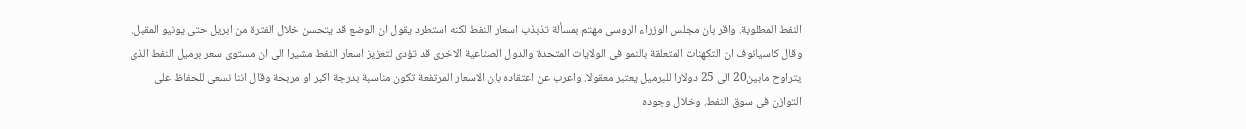النفط المطلوبة. واقر بان مجلس الوزراء الروسى مهتم بمسألة تذبذب اسعار النفط لكنه استطرد يقول ان الوضع قد يتحسن خلال الفترة من ابريل حتى يونيو المقبل. وقال كاسيانوف ان التكهنات المتعلقة بالنمو فى الولايات المتحدة والدول الصناعية الاخرى قد تؤدى لتعزيز اسعار النفط مشيرا الى ان مستوى سعر برميل النفط الذى يتراوح مابين20 الى 25 دولارا للبرميل يعتبر معقولا. واعرب عن اعتقاده بان الاسعار المرتفعة تكون مناسبة بدرجة اكبر او مربحة وقال اننا نسعى للحفاظ على التوازن فى سوق النفط. وخلال وجوده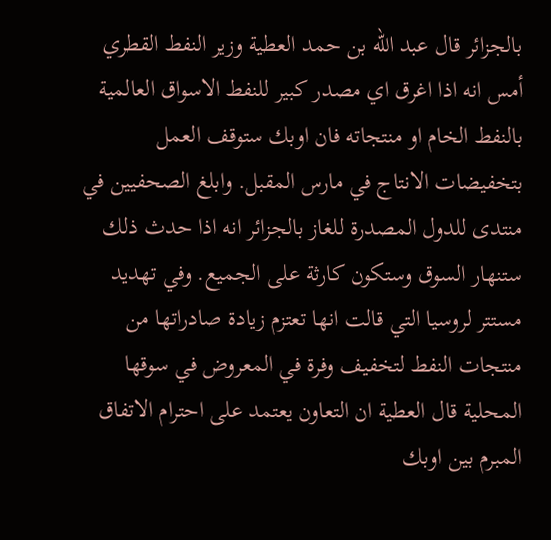بالجزائر قال عبد الله بن حمد العطية وزير النفط القطري أمس انه اذا اغرق اي مصدر كبير للنفط الاسواق العالمية بالنفط الخام او منتجاته فان اوبك ستوقف العمل بتخفيضات الانتاج في مارس المقبل. وابلغ الصحفيين في منتدى للدول المصدرة للغاز بالجزائر انه اذا حدث ذلك ستنهار السوق وستكون كارثة على الجميع. وفي تهديد مستتر لروسيا التي قالت انها تعتزم زيادة صادراتها من منتجات النفط لتخفيف وفرة في المعروض في سوقها المحلية قال العطية ان التعاون يعتمد على احترام الاتفاق المبرم بين اوبك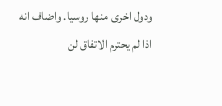ودول اخرى منها روسيا. واضاف انه اذا لم يحترم الاتفاق لن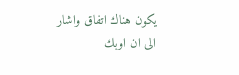يكون هناك اتفاق واشار الى ان اوبك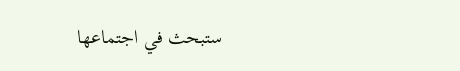ستبحث في اجتماعها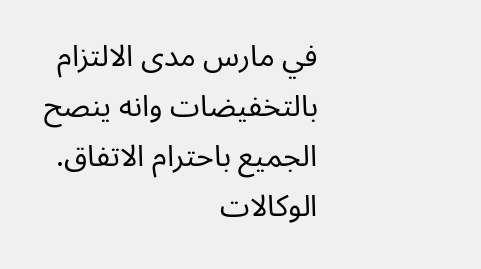في مارس مدى الالتزام بالتخفيضات وانه ينصح الجميع باحترام الاتفاق. الوكالات